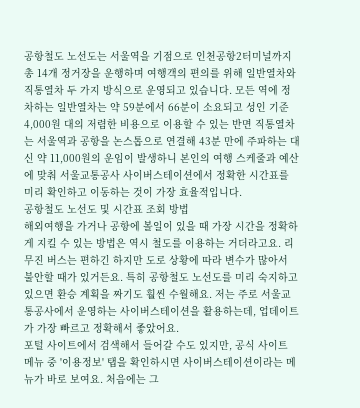공항철도 노선도는 서울역을 기점으로 인천공항2터미널까지 총 14개 정거장을 운행하며 여행객의 편의를 위해 일반열차와 직통열차 두 가지 방식으로 운영되고 있습니다. 모든 역에 정차하는 일반열차는 약 59분에서 66분이 소요되고 성인 기준 4,000원 대의 저렴한 비용으로 이용할 수 있는 반면 직통열차는 서울역과 공항을 논스톱으로 연결해 43분 만에 주파하는 대신 약 11,000원의 운임이 발생하니 본인의 여행 스케줄과 예산에 맞춰 서울교통공사 사이버스테이션에서 정확한 시간표를 미리 확인하고 이동하는 것이 가장 효율적입니다.
공항철도 노선도 및 시간표 조회 방법
해외여행을 가거나 공항에 볼일이 있을 때 가장 시간을 정확하게 지킬 수 있는 방법은 역시 철도를 이용하는 거더라고요. 리무진 버스는 편하긴 하지만 도로 상황에 따라 변수가 많아서 불안할 때가 있거든요. 특히 공항철도 노선도를 미리 숙지하고 있으면 환승 계획을 짜기도 훨씬 수월해요. 저는 주로 서울교통공사에서 운영하는 사이버스테이션을 활용하는데, 업데이트가 가장 빠르고 정확해서 좋았어요.
포털 사이트에서 검색해서 들어갈 수도 있지만, 공식 사이트 메뉴 중 '이용정보' 탭을 확인하시면 사이버스테이션이라는 메뉴가 바로 보여요. 처음에는 그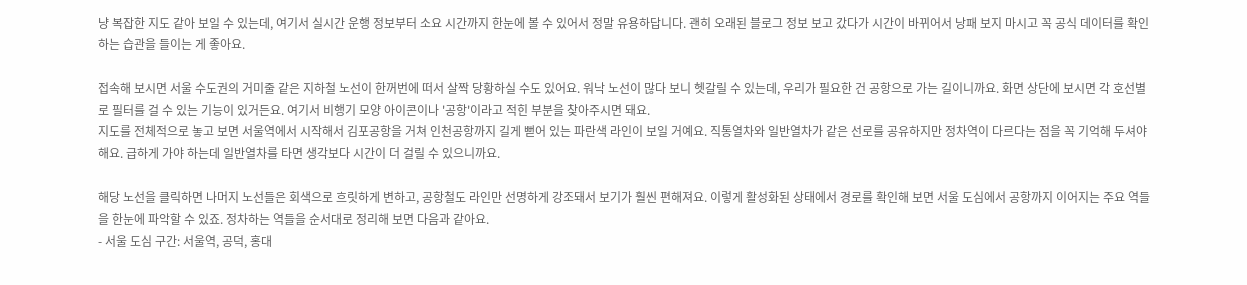냥 복잡한 지도 같아 보일 수 있는데, 여기서 실시간 운행 정보부터 소요 시간까지 한눈에 볼 수 있어서 정말 유용하답니다. 괜히 오래된 블로그 정보 보고 갔다가 시간이 바뀌어서 낭패 보지 마시고 꼭 공식 데이터를 확인하는 습관을 들이는 게 좋아요.

접속해 보시면 서울 수도권의 거미줄 같은 지하철 노선이 한꺼번에 떠서 살짝 당황하실 수도 있어요. 워낙 노선이 많다 보니 헷갈릴 수 있는데, 우리가 필요한 건 공항으로 가는 길이니까요. 화면 상단에 보시면 각 호선별로 필터를 걸 수 있는 기능이 있거든요. 여기서 비행기 모양 아이콘이나 '공항'이라고 적힌 부분을 찾아주시면 돼요.
지도를 전체적으로 놓고 보면 서울역에서 시작해서 김포공항을 거쳐 인천공항까지 길게 뻗어 있는 파란색 라인이 보일 거예요. 직통열차와 일반열차가 같은 선로를 공유하지만 정차역이 다르다는 점을 꼭 기억해 두셔야 해요. 급하게 가야 하는데 일반열차를 타면 생각보다 시간이 더 걸릴 수 있으니까요.

해당 노선을 클릭하면 나머지 노선들은 회색으로 흐릿하게 변하고, 공항철도 라인만 선명하게 강조돼서 보기가 훨씬 편해져요. 이렇게 활성화된 상태에서 경로를 확인해 보면 서울 도심에서 공항까지 이어지는 주요 역들을 한눈에 파악할 수 있죠. 정차하는 역들을 순서대로 정리해 보면 다음과 같아요.
- 서울 도심 구간: 서울역, 공덕, 홍대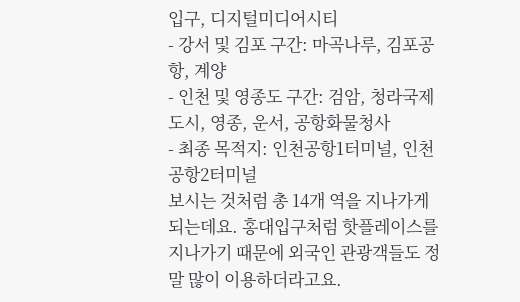입구, 디지털미디어시티
- 강서 및 김포 구간: 마곡나루, 김포공항, 계양
- 인천 및 영종도 구간: 검암, 청라국제도시, 영종, 운서, 공항화물청사
- 최종 목적지: 인천공항1터미널, 인천공항2터미널
보시는 것처럼 총 14개 역을 지나가게 되는데요. 홍대입구처럼 핫플레이스를 지나가기 때문에 외국인 관광객들도 정말 많이 이용하더라고요.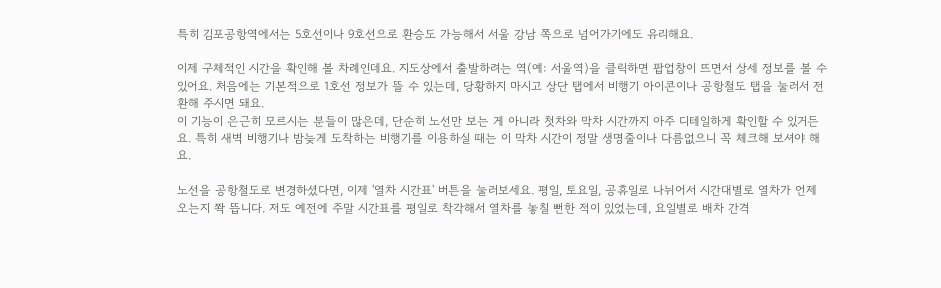특히 김포공항역에서는 5호선이나 9호선으로 환승도 가능해서 서울 강남 쪽으로 넘어가기에도 유리해요.

이제 구체적인 시간을 확인해 볼 차례인데요. 지도상에서 출발하려는 역(예: 서울역)을 클릭하면 팝업창이 뜨면서 상세 정보를 볼 수 있어요. 처음에는 기본적으로 1호선 정보가 뜰 수 있는데, 당황하지 마시고 상단 탭에서 비행기 아이콘이나 공항철도 탭을 눌러서 전환해 주시면 돼요.
이 기능이 은근히 모르시는 분들이 많은데, 단순히 노선만 보는 게 아니라 첫차와 막차 시간까지 아주 디테일하게 확인할 수 있거든요. 특히 새벽 비행기나 밤늦게 도착하는 비행기를 이용하실 때는 이 막차 시간이 정말 생명줄이나 다름없으니 꼭 체크해 보셔야 해요.

노선을 공항철도로 변경하셨다면, 이제 '열차 시간표' 버튼을 눌러보세요. 평일, 토요일, 공휴일로 나뉘어서 시간대별로 열차가 언제 오는지 쫙 뜹니다. 저도 예전에 주말 시간표를 평일로 착각해서 열차를 놓칠 뻔한 적이 있었는데, 요일별로 배차 간격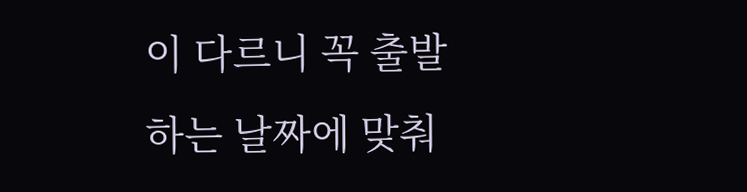이 다르니 꼭 출발하는 날짜에 맞춰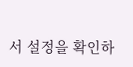서 설정을 확인하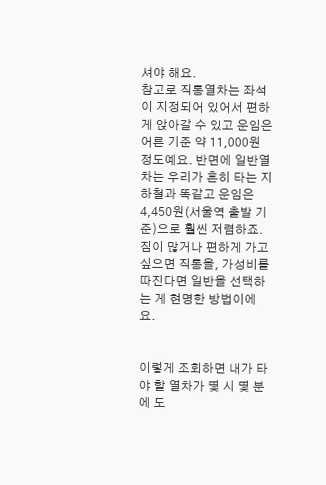셔야 해요.
참고로 직통열차는 좌석이 지정되어 있어서 편하게 앉아갈 수 있고 운임은 어른 기준 약 11,000원 정도예요. 반면에 일반열차는 우리가 흔히 타는 지하철과 똑같고 운임은 4,450원(서울역 출발 기준)으로 훨씬 저렴하죠. 짐이 많거나 편하게 가고 싶으면 직통을, 가성비를 따진다면 일반을 선택하는 게 현명한 방법이에요.


이렇게 조회하면 내가 타야 할 열차가 몇 시 몇 분에 도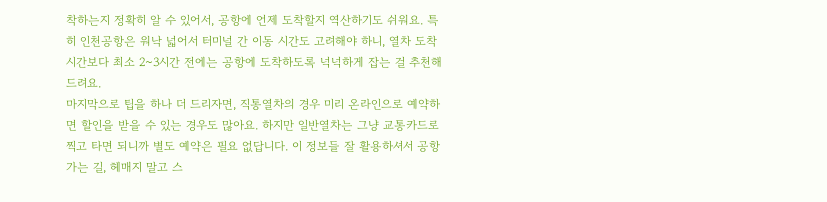착하는지 정확히 알 수 있어서, 공항에 언제 도착할지 역산하기도 쉬워요. 특히 인천공항은 워낙 넓어서 터미널 간 이동 시간도 고려해야 하니, 열차 도착 시간보다 최소 2~3시간 전에는 공항에 도착하도록 넉넉하게 잡는 걸 추천해 드려요.
마지막으로 팁을 하나 더 드리자면, 직통열차의 경우 미리 온라인으로 예약하면 할인을 받을 수 있는 경우도 많아요. 하지만 일반열차는 그냥 교통카드로 찍고 타면 되니까 별도 예약은 필요 없답니다. 이 정보들 잘 활용하셔서 공항 가는 길, 헤매지 말고 스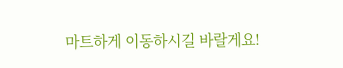마트하게 이동하시길 바랄게요!